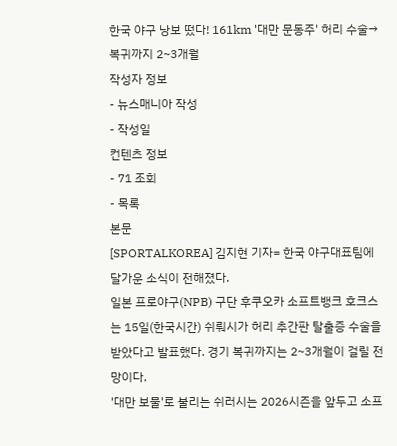한국 야구 낭보 떴다! 161km '대만 문동주' 허리 수술→복귀까지 2~3개월
작성자 정보
- 뉴스매니아 작성
- 작성일
컨텐츠 정보
- 71 조회
- 목록
본문
[SPORTALKOREA] 김지현 기자= 한국 야구대표팀에 달가운 소식이 전해졌다.
일본 프로야구(NPB) 구단 후쿠오카 소프트뱅크 호크스는 15일(한국시간) 쉬뤄시가 허리 추간판 탈출증 수술을 받았다고 발표했다. 경기 복귀까지는 2~3개월이 걸릴 전망이다.
'대만 보물'로 불리는 쉬러시는 2026시즌을 앞두고 소프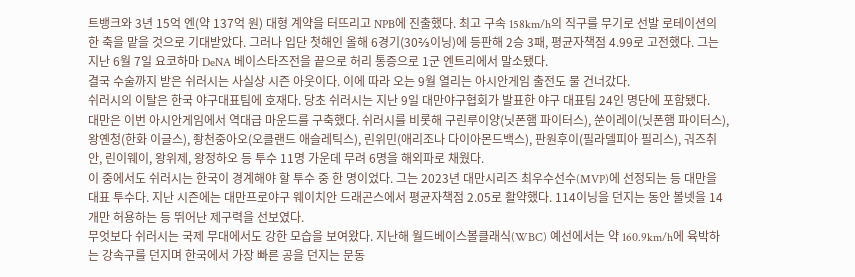트뱅크와 3년 15억 엔(약 137억 원) 대형 계약을 터뜨리고 NPB에 진출했다. 최고 구속 158km/h의 직구를 무기로 선발 로테이션의 한 축을 맡을 것으로 기대받았다. 그러나 입단 첫해인 올해 6경기(30⅔이닝)에 등판해 2승 3패, 평균자책점 4.99로 고전했다. 그는 지난 6월 7일 요코하마 DeNA 베이스타즈전을 끝으로 허리 통증으로 1군 엔트리에서 말소됐다.
결국 수술까지 받은 쉬러시는 사실상 시즌 아웃이다. 이에 따라 오는 9월 열리는 아시안게임 출전도 물 건너갔다.
쉬러시의 이탈은 한국 야구대표팀에 호재다. 당초 쉬러시는 지난 9일 대만야구협회가 발표한 야구 대표팀 24인 명단에 포함됐다.
대만은 이번 아시안게임에서 역대급 마운드를 구축했다. 쉬러시를 비롯해 구린루이양(닛폰햄 파이터스), 쑨이레이(닛폰햄 파이터스), 왕옌청(한화 이글스), 좡천중아오(오클랜드 애슬레틱스), 린위민(애리조나 다이아몬드백스), 판원후이(필라델피아 필리스), 궈즈취안, 린이웨이, 왕위제, 왕정하오 등 투수 11명 가운데 무려 6명을 해외파로 채웠다.
이 중에서도 쉬러시는 한국이 경계해야 할 투수 중 한 명이었다. 그는 2023년 대만시리즈 최우수선수(MVP)에 선정되는 등 대만을 대표 투수다. 지난 시즌에는 대만프로야구 웨이치안 드래곤스에서 평균자책점 2.05로 활약했다. 114이닝을 던지는 동안 볼넷을 14개만 허용하는 등 뛰어난 제구력을 선보였다.
무엇보다 쉬러시는 국제 무대에서도 강한 모습을 보여왔다. 지난해 월드베이스볼클래식(WBC) 예선에서는 약 160.9km/h에 육박하는 강속구를 던지며 한국에서 가장 빠른 공을 던지는 문동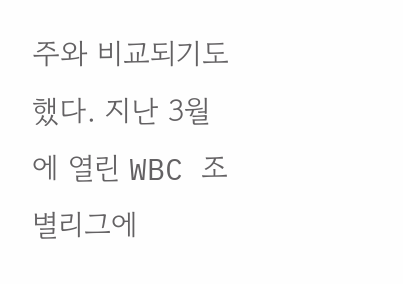주와 비교되기도 했다. 지난 3월에 열린 WBC 조별리그에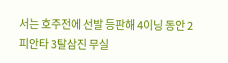서는 호주전에 선발 등판해 4이닝 동안 2피안타 3탈삼진 무실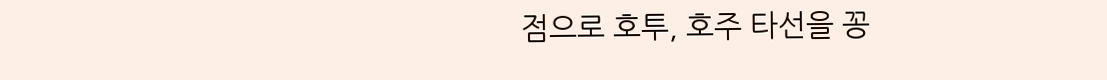점으로 호투, 호주 타선을 꽁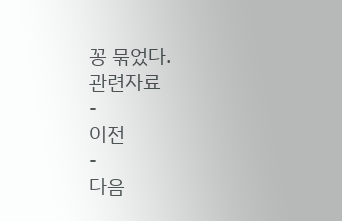꽁 묶었다.
관련자료
-
이전
-
다음